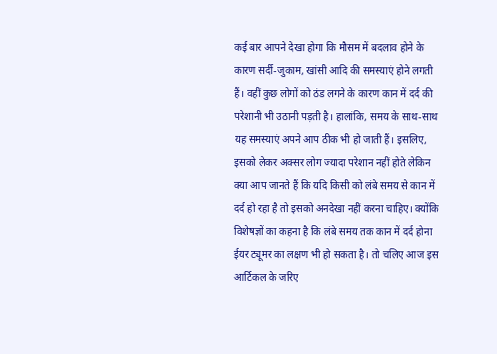कई बार आपने देखा होगा कि मौसम में बदलाव होने के कारण सर्दी-जुकाम, खांसी आदि की समस्याएं होने लगती हैं। वहीं कुछ लोगों को ठंड लगने के कारण कान में दर्द की परेशानी भी उठानी पड़ती है। हालांकि, समय के साथ-साथ यह समस्याएं अपने आप ठीक भी हो जाती हैं। इसलिए, इसको लेकर अक्सर लोग ज्यादा परेशान नहीं होते लेकिन क्या आप जानते हैं कि यदि किसी को लंबे समय से कान में दर्द हो रहा है तो इसको अनदेखा नहीं करना चाहिए। क्योंकि विशेषज्ञों का कहना है कि लंबे समय तक कान में दर्द होना ईयर ट्यूमर का लक्षण भी हो सकता है। तो चलिए आज इस आर्टिकल के जरिए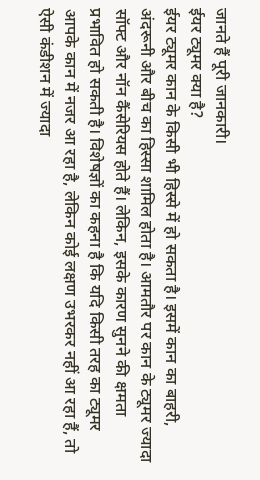जानते हैं पूरी जानकारी।
ईयर ट्यूमर क्या है?
ईयर ट्यूमर कान के किसी भी हिस्से में हो सकता है। इसमें कान का बाहरी, अंदरूनी और बीच का हिस्सा शामिल होता है। आमतौर पर कान के ट्यूमर ज्यादा सॉफ्ट और नॉन कैंसेरियस होते हैं। लेकिन, इसके कारण सुनने की क्षमता प्रभावित हो सकती है। विशेषज्ञों का कहना है कि यदि किसी तरह का ट्यूमर आपके कान में नजर आ रहा है, लेकिन कोई लक्षण उभरकर नहीं आ रहा हैं, तो ऐसी कंडीशन में ज्यादा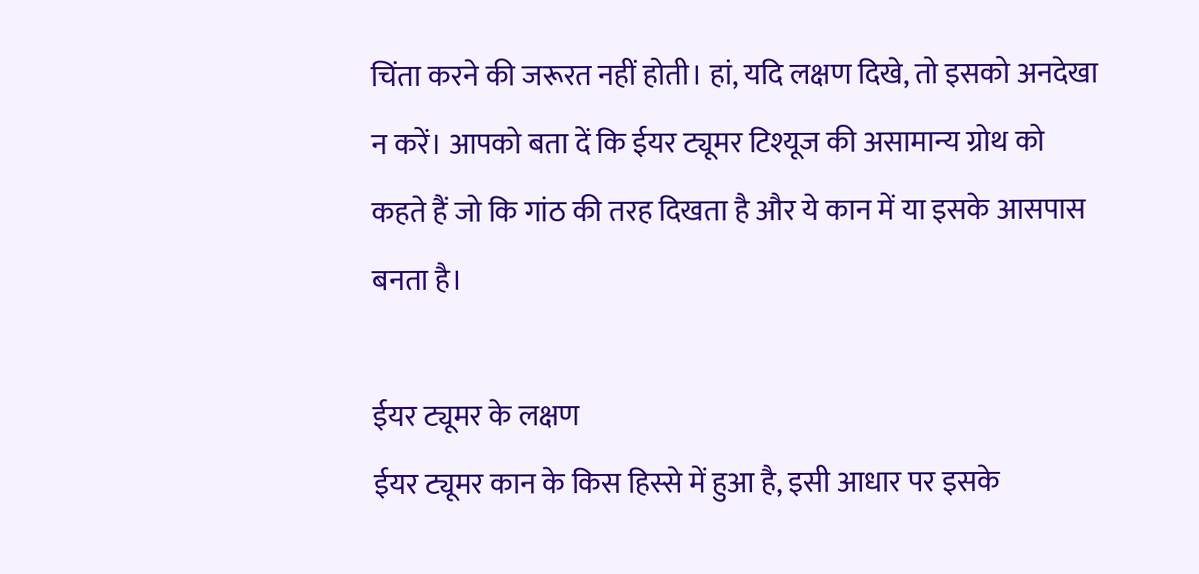चिंता करने की जरूरत नहीं होती। हां, यदि लक्षण दिखे, तो इसको अनदेखा न करें। आपको बता दें कि ईयर ट्यूमर टिश्यूज की असामान्य ग्रोथ को कहते हैं जो कि गांठ की तरह दिखता है और ये कान में या इसके आसपास बनता है।

ईयर ट्यूमर के लक्षण
ईयर ट्यूमर कान के किस हिस्से में हुआ है, इसी आधार पर इसके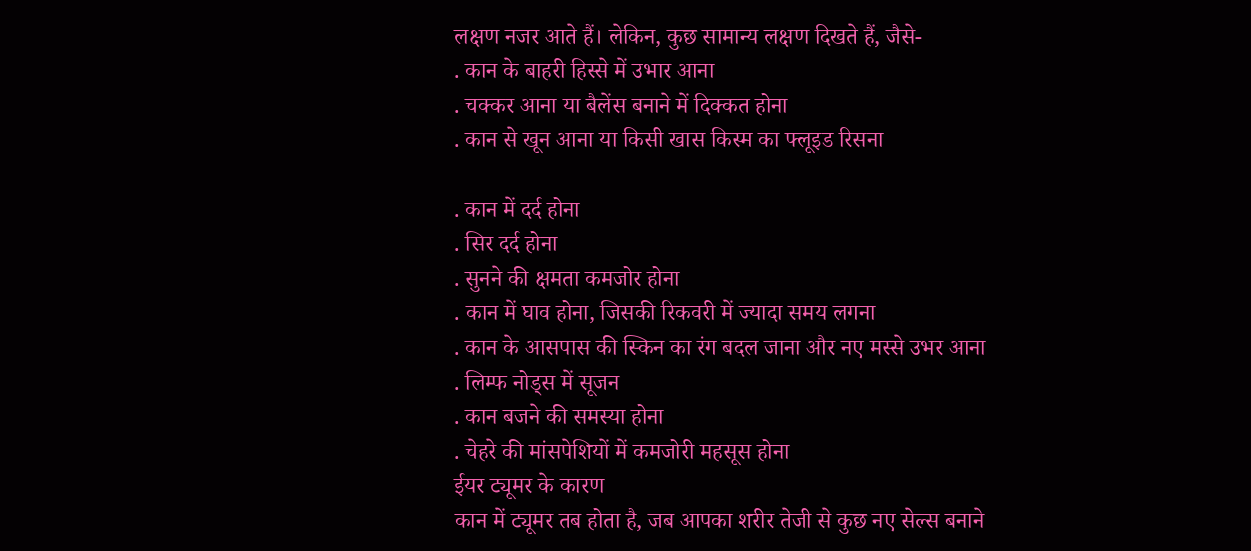लक्षण नजर आते हैं। लेकिन, कुछ सामान्य लक्षण दिखते हैं, जैसे-
. कान के बाहरी हिस्से में उभार आना
. चक्कर आना या बैलेंस बनाने में दिक्कत होना
. कान से खून आना या किसी खास किस्म का फ्लूइड रिसना

. कान में दर्द होना
. सिर दर्द होना
. सुनने की क्षमता कमजोर होना
. कान में घाव होना, जिसकी रिकवरी में ज्यादा समय लगना
. कान के आसपास की स्किन का रंग बदल जाना और नए मस्से उभर आना
. लिम्फ नोड्स में सूजन
. कान बजने की समस्या होना
. चेहरे की मांसपेशियों में कमजोरी महसूस होना
ईयर ट्यूमर के कारण
कान में ट्यूमर तब होता है, जब आपका शरीर तेजी से कुछ नए सेल्स बनाने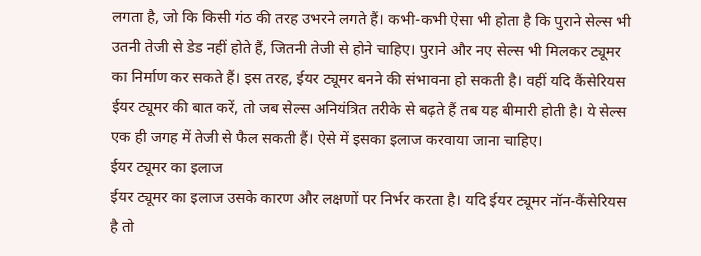लगता है, जो कि किसी गंठ की तरह उभरने लगते हैं। कभी-कभी ऐसा भी होता है कि पुराने सेल्स भी उतनी तेजी से डेड नहीं होते हैं, जितनी तेजी से होने चाहिए। पुराने और नए सेल्स भी मिलकर ट्यूमर का निर्माण कर सकते हैं। इस तरह, ईयर ट्यूमर बनने की संभावना हो सकती है। वहीं यदि कैंसेरियस ईयर ट्यूमर की बात करें, तो जब सेल्स अनियंत्रित तरीके से बढ़ते हैं तब यह बीमारी होती है। ये सेल्स एक ही जगह में तेजी से फैल सकती हैं। ऐसे में इसका इलाज करवाया जाना चाहिए।
ईयर ट्यूमर का इलाज
ईयर ट्यूमर का इलाज उसके कारण और लक्षणों पर निर्भर करता है। यदि ईयर ट्यूमर नॉन-कैंसेरियस है तो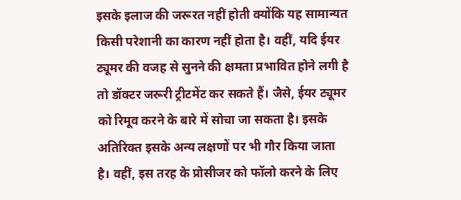इसके इलाज की जरूरत नहीं होती क्योंकि यह सामान्यत किसी परेशानी का कारण नहीं होता है। वहीं, यदि ईयर ट्यूमर की वजह से सुनने की क्षमता प्रभावित होने लगी है तो डॉक्टर जरूरी ट्रीटमेंट कर सकते हैं। जैसे, ईयर ट्यूमर को रिमूव करने के बारे में सोचा जा सकता है। इसके अतिरिक्त इसके अन्य लक्षणों पर भी गौर किया जाता है। वहीं, इस तरह के प्रोसीजर को फॉलो करने के लिए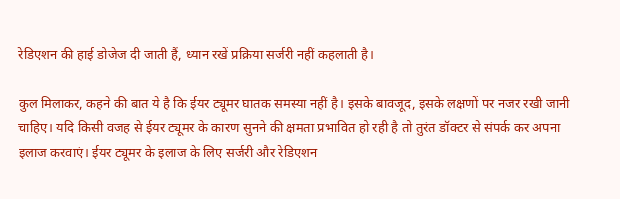रेडिएशन की हाई डोजेज दी जाती हैं, ध्यान रखें प्रक्रिया सर्जरी नहीं कहलाती है।

कुल मिलाकर, कहने की बात ये है कि ईयर ट्यूमर घातक समस्या नहीं है। इसके बावजूद, इसके लक्षणों पर नजर रखी जानी चाहिए। यदि किसी वजह से ईयर ट्यूमर के कारण सुनने की क्षमता प्रभावित हो रही है तो तुरंत डॉक्टर से संपर्क कर अपना इलाज करवाएं। ईयर ट्यूमर के इलाज के लिए सर्जरी और रेडिएशन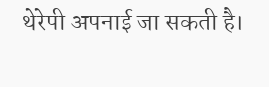थेरेपी अपनाई जा सकती है।